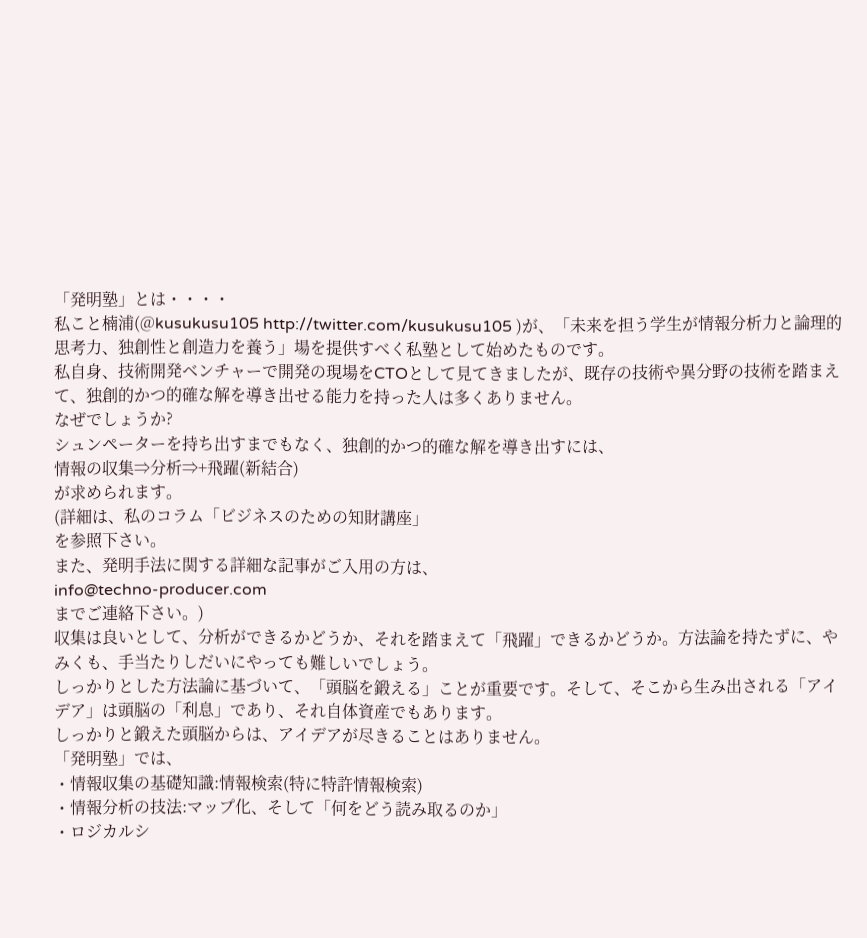「発明塾」とは・・・・
私こと楠浦(@kusukusu105 http://twitter.com/kusukusu105 )が、「未来を担う学生が情報分析力と論理的思考力、独創性と創造力を養う」場を提供すべく私塾として始めたものです。
私自身、技術開発ベンチャーで開発の現場をCTOとして見てきましたが、既存の技術や異分野の技術を踏まえて、独創的かつ的確な解を導き出せる能力を持った人は多くありません。
なぜでしょうか?
シュンペーターを持ち出すまでもなく、独創的かつ的確な解を導き出すには、
情報の収集⇒分析⇒+飛躍(新結合)
が求められます。
(詳細は、私のコラム「ビジネスのための知財講座」
を参照下さい。
また、発明手法に関する詳細な記事がご入用の方は、
info@techno-producer.com
までご連絡下さい。)
収集は良いとして、分析ができるかどうか、それを踏まえて「飛躍」できるかどうか。方法論を持たずに、やみくも、手当たりしだいにやっても難しいでしょう。
しっかりとした方法論に基づいて、「頭脳を鍛える」ことが重要です。そして、そこから生み出される「アイデア」は頭脳の「利息」であり、それ自体資産でもあります。
しっかりと鍛えた頭脳からは、アイデアが尽きることはありません。
「発明塾」では、
・情報収集の基礎知識:情報検索(特に特許情報検索)
・情報分析の技法:マップ化、そして「何をどう読み取るのか」
・ロジカルシ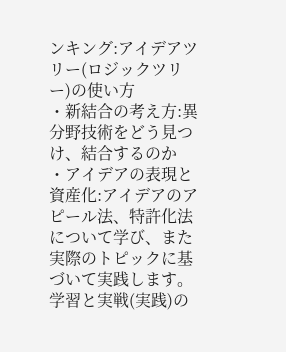ンキング:アイデアツリー(ロジックツリー)の使い方
・新結合の考え方:異分野技術をどう見つけ、結合するのか
・アイデアの表現と資産化:アイデアのアピール法、特許化法
について学び、また実際のトピックに基づいて実践します。学習と実戦(実践)の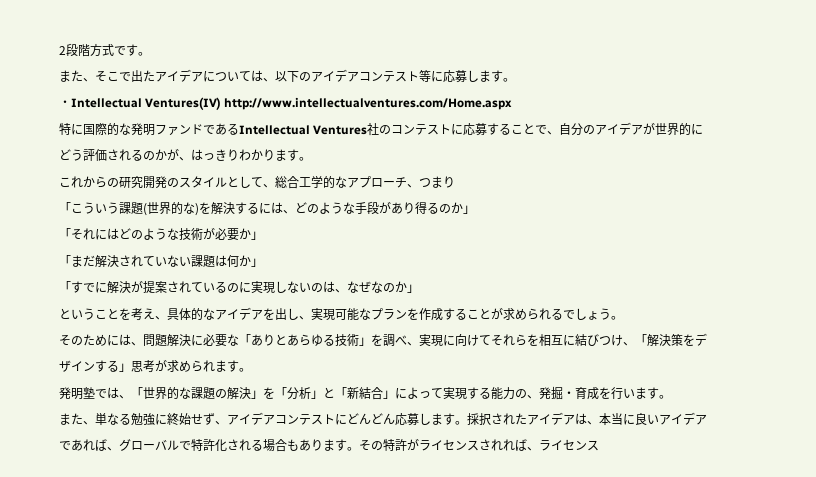2段階方式です。
また、そこで出たアイデアについては、以下のアイデアコンテスト等に応募します。
・Intellectual Ventures(IV) http://www.intellectualventures.com/Home.aspx
特に国際的な発明ファンドであるIntellectual Ventures社のコンテストに応募することで、自分のアイデアが世界的にどう評価されるのかが、はっきりわかります。
これからの研究開発のスタイルとして、総合工学的なアプローチ、つまり
「こういう課題(世界的な)を解決するには、どのような手段があり得るのか」
「それにはどのような技術が必要か」
「まだ解決されていない課題は何か」
「すでに解決が提案されているのに実現しないのは、なぜなのか」
ということを考え、具体的なアイデアを出し、実現可能なプランを作成することが求められるでしょう。
そのためには、問題解決に必要な「ありとあらゆる技術」を調べ、実現に向けてそれらを相互に結びつけ、「解決策をデザインする」思考が求められます。
発明塾では、「世界的な課題の解決」を「分析」と「新結合」によって実現する能力の、発掘・育成を行います。
また、単なる勉強に終始せず、アイデアコンテストにどんどん応募します。採択されたアイデアは、本当に良いアイデアであれば、グローバルで特許化される場合もあります。その特許がライセンスされれば、ライセンス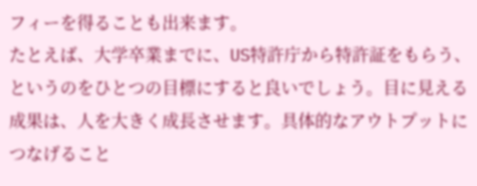フィーを得ることも出来ます。
たとえば、大学卒業までに、US特許庁から特許証をもらう、というのをひとつの目標にすると良いでしょう。目に見える成果は、人を大きく成長させます。具体的なアウトプットにつなげること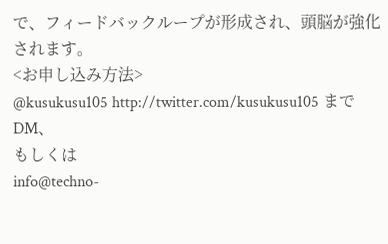で、フィードバックループが形成され、頭脳が強化されます。
<お申し込み方法>
@kusukusu105 http://twitter.com/kusukusu105 までDM、
もしくは
info@techno-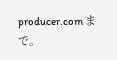producer.com まで。